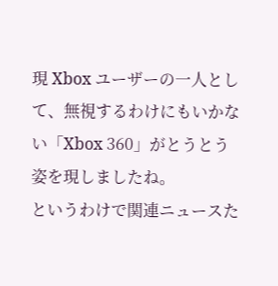現 Xbox ユーザーの一人として、無視するわけにもいかない「Xbox 360」がとうとう姿を現しましたね。
というわけで関連ニュースた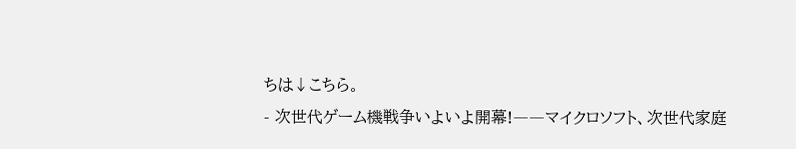ちは↓こちら。
- 次世代ゲーム機戦争いよいよ開幕!――マイクロソフト、次世代家庭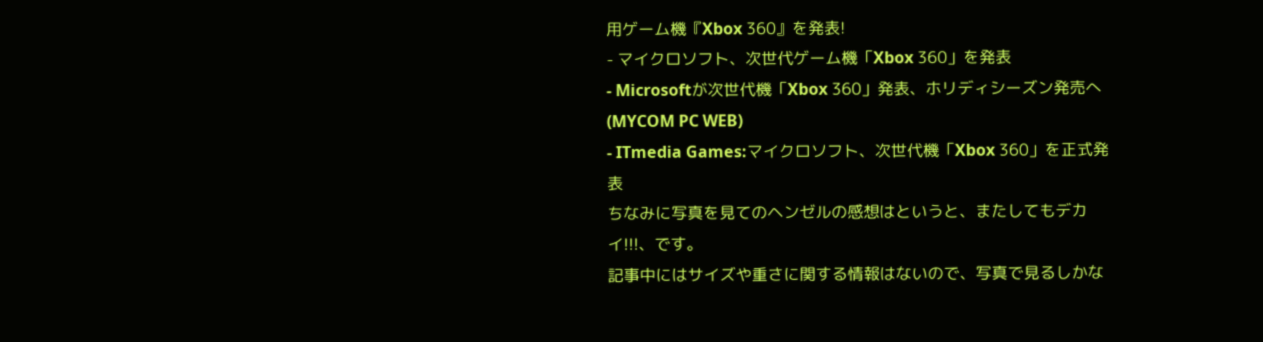用ゲーム機『Xbox 360』を発表!
- マイクロソフト、次世代ゲーム機「Xbox 360」を発表
- Microsoftが次世代機「Xbox 360」発表、ホリディシーズン発売へ (MYCOM PC WEB)
- ITmedia Games:マイクロソフト、次世代機「Xbox 360」を正式発表
ちなみに写真を見てのヘンゼルの感想はというと、またしてもデカイ!!!、です。
記事中にはサイズや重さに関する情報はないので、写真で見るしかな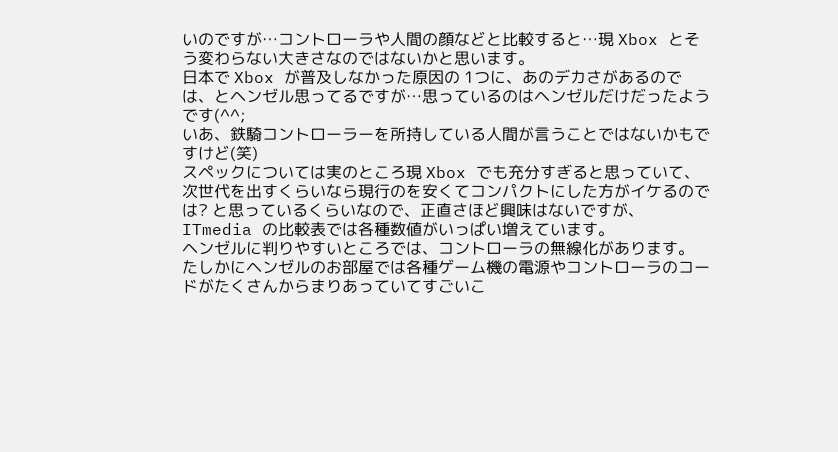いのですが…コントローラや人間の顔などと比較すると…現 Xbox とそう変わらない大きさなのではないかと思います。
日本で Xbox が普及しなかった原因の 1つに、あのデカさがあるのでは、とヘンゼル思ってるですが…思っているのはヘンゼルだけだったようです(^^;
いあ、鉄騎コントローラーを所持している人間が言うことではないかもですけど(笑)
スペックについては実のところ現 Xbox でも充分すぎると思っていて、次世代を出すくらいなら現行のを安くてコンパクトにした方がイケるのでは? と思っているくらいなので、正直さほど興味はないですが、ITmedia の比較表では各種数値がいっぱい増えています。
ヘンゼルに判りやすいところでは、コントローラの無線化があります。
たしかにヘンゼルのお部屋では各種ゲーム機の電源やコントローラのコードがたくさんからまりあっていてすごいこ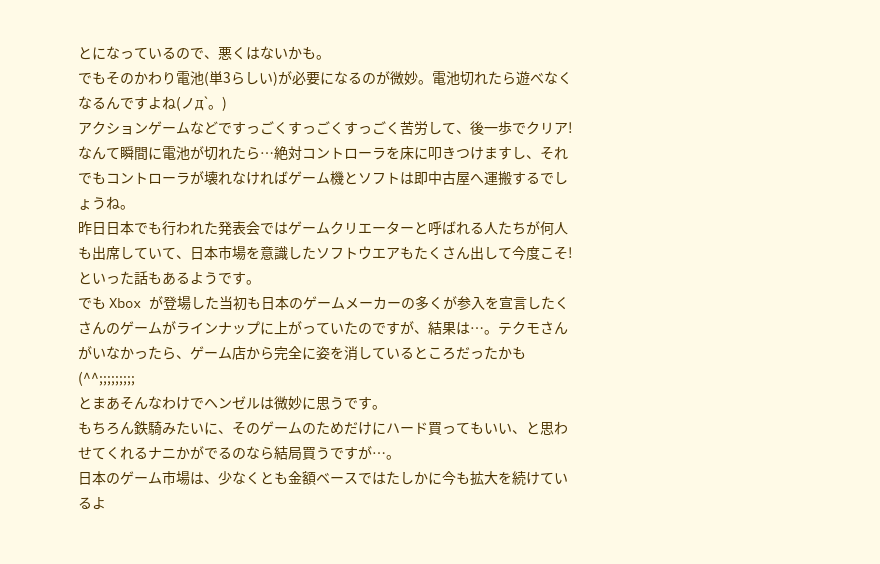とになっているので、悪くはないかも。
でもそのかわり電池(単3らしい)が必要になるのが微妙。電池切れたら遊べなくなるんですよね(ノд`。)
アクションゲームなどですっごくすっごくすっごく苦労して、後一歩でクリア! なんて瞬間に電池が切れたら…絶対コントローラを床に叩きつけますし、それでもコントローラが壊れなければゲーム機とソフトは即中古屋へ運搬するでしょうね。
昨日日本でも行われた発表会ではゲームクリエーターと呼ばれる人たちが何人も出席していて、日本市場を意識したソフトウエアもたくさん出して今度こそ! といった話もあるようです。
でも Xbox が登場した当初も日本のゲームメーカーの多くが参入を宣言したくさんのゲームがラインナップに上がっていたのですが、結果は…。テクモさんがいなかったら、ゲーム店から完全に姿を消しているところだったかも(^^;;;;;;;;;
とまあそんなわけでヘンゼルは微妙に思うです。
もちろん鉄騎みたいに、そのゲームのためだけにハード買ってもいい、と思わせてくれるナニかがでるのなら結局買うですが…。
日本のゲーム市場は、少なくとも金額ベースではたしかに今も拡大を続けているよ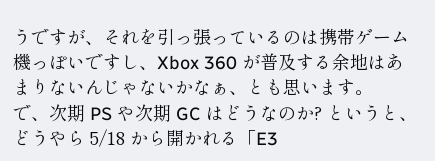うですが、それを引っ張っているのは携帯ゲーム機っぽいですし、Xbox 360 が普及する余地はあまりないんじゃないかなぁ、とも思います。
で、次期 PS や次期 GC はどうなのか? というと、どうやら 5/18 から開かれる「E3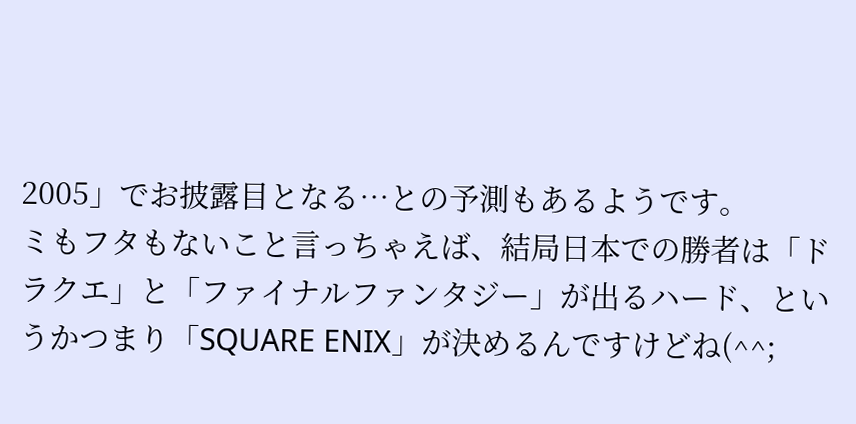2005」でお披露目となる…との予測もあるようです。
ミもフタもないこと言っちゃえば、結局日本での勝者は「ドラクエ」と「ファイナルファンタジー」が出るハード、というかつまり「SQUARE ENIX」が決めるんですけどね(^^;